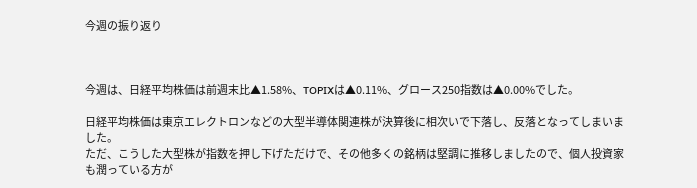今週の振り返り



今週は、日経平均株価は前週末比▲1.58%、TOPIXは▲0.11%、グロース250指数は▲0.00%でした。

日経平均株価は東京エレクトロンなどの大型半導体関連株が決算後に相次いで下落し、反落となってしまいました。
ただ、こうした大型株が指数を押し下げただけで、その他多くの銘柄は堅調に推移しましたので、個人投資家も潤っている方が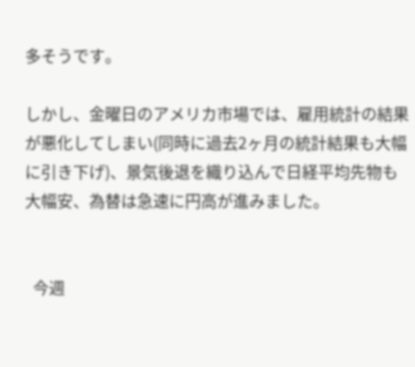多そうです。

しかし、金曜日のアメリカ市場では、雇用統計の結果が悪化してしまい(同時に過去2ヶ月の統計結果も大幅に引き下げ)、景気後退を織り込んで日経平均先物も大幅安、為替は急速に円高が進みました。


  今週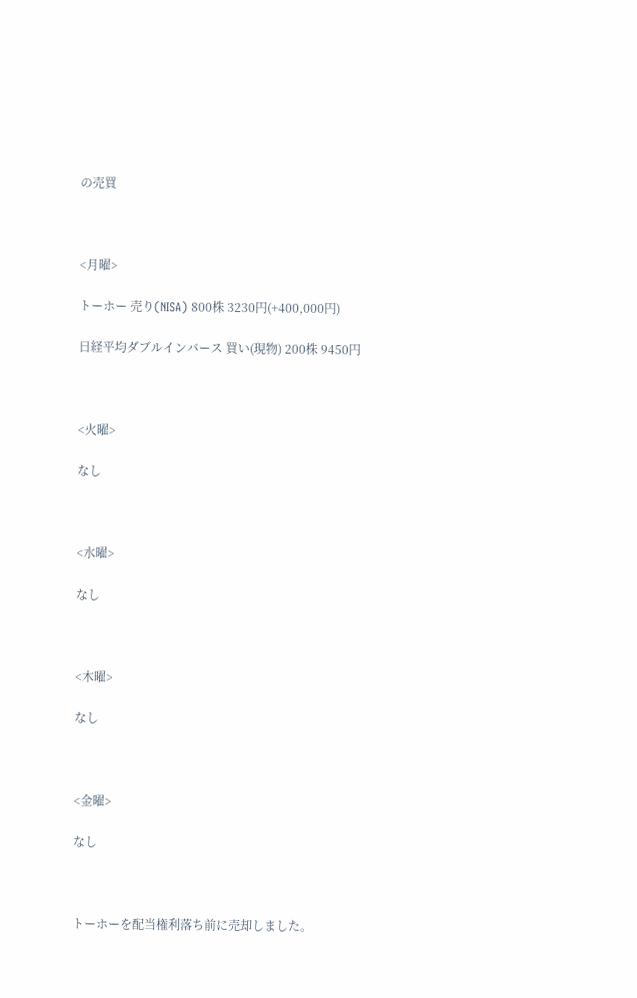の売買



<月曜>

トーホー 売り(NISA) 800株 3230円(+400,000円)

日経平均ダブルインバース 買い(現物) 200株 9450円



<火曜>

なし



<水曜>

なし



<木曜>

なし



<金曜>

なし



トーホーを配当権利落ち前に売却しました。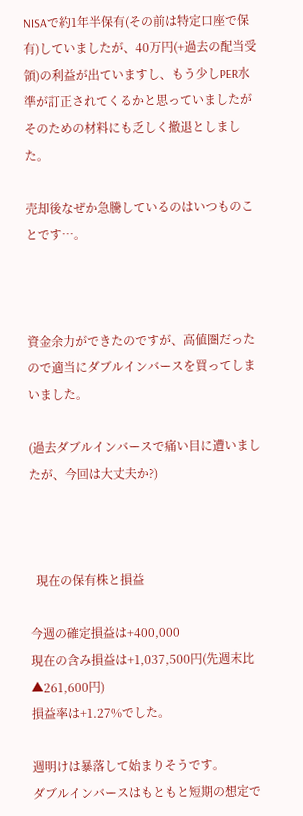NISAで約1年半保有(その前は特定口座で保有)していましたが、40万円(+過去の配当受領)の利益が出ていますし、もう少しPER水準が訂正されてくるかと思っていましたがそのための材料にも乏しく撤退としました。

売却後なぜか急騰しているのはいつものことです…。



資金余力ができたのですが、高値圏だったので適当にダブルインバースを買ってしまいました。

(過去ダブルインバースで痛い目に遭いましたが、今回は大丈夫か?)



  現在の保有株と損益

今週の確定損益は+400,000
現在の含み損益は+1,037,500円(先週末比▲261,600円)
損益率は+1.27%でした。

週明けは暴落して始まりそうです。
ダブルインバースはもともと短期の想定で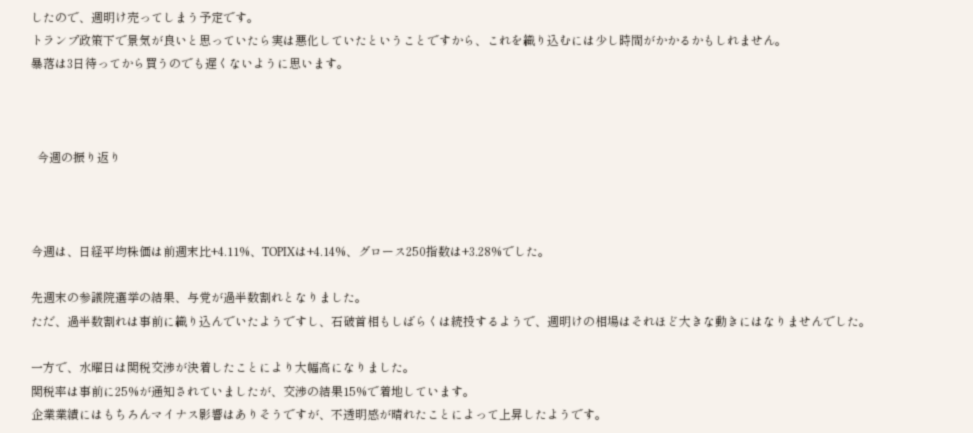したので、週明け売ってしまう予定です。
トランプ政策下で景気が良いと思っていたら実は悪化していたということですから、これを織り込むには少し時間がかかるかもしれません。
暴落は3日待ってから買うのでも遅くないように思います。



  今週の振り返り



今週は、日経平均株価は前週末比+4.11%、TOPIXは+4.14%、グロース250指数は+3.28%でした。

先週末の参議院選挙の結果、与党が過半数割れとなりました。
ただ、過半数割れは事前に織り込んでいたようですし、石破首相もしばらくは続投するようで、週明けの相場はそれほど大きな動きにはなりませんでした。

一方で、水曜日は関税交渉が決着したことにより大幅高になりました。
関税率は事前に25%が通知されていましたが、交渉の結果15%で着地しています。
企業業績にはもちろんマイナス影響はありそうですが、不透明感が晴れたことによって上昇したようです。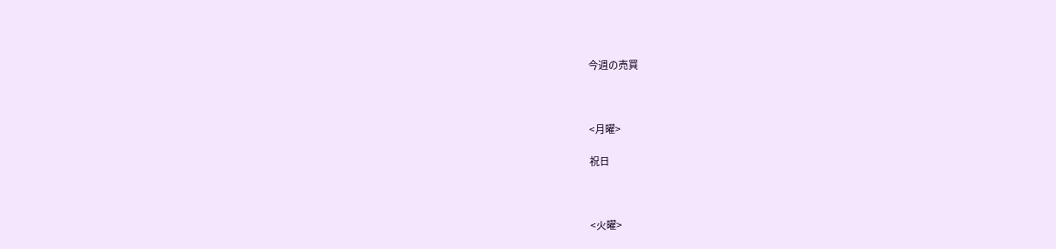今週の売買



<月曜>

祝日



<火曜>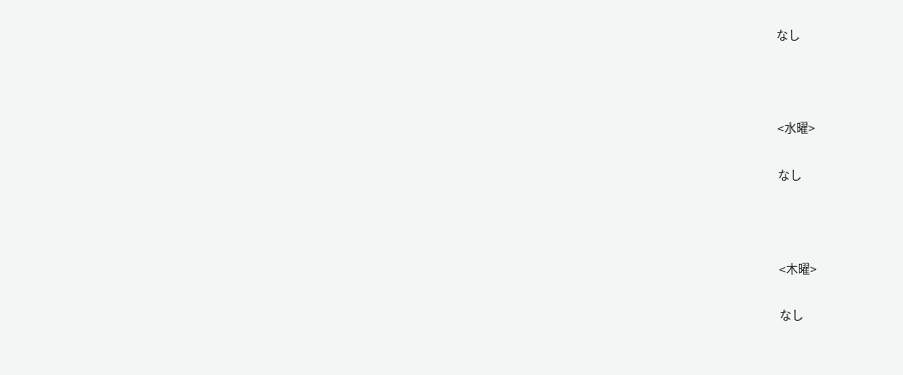なし



<水曜>

なし



<木曜>

なし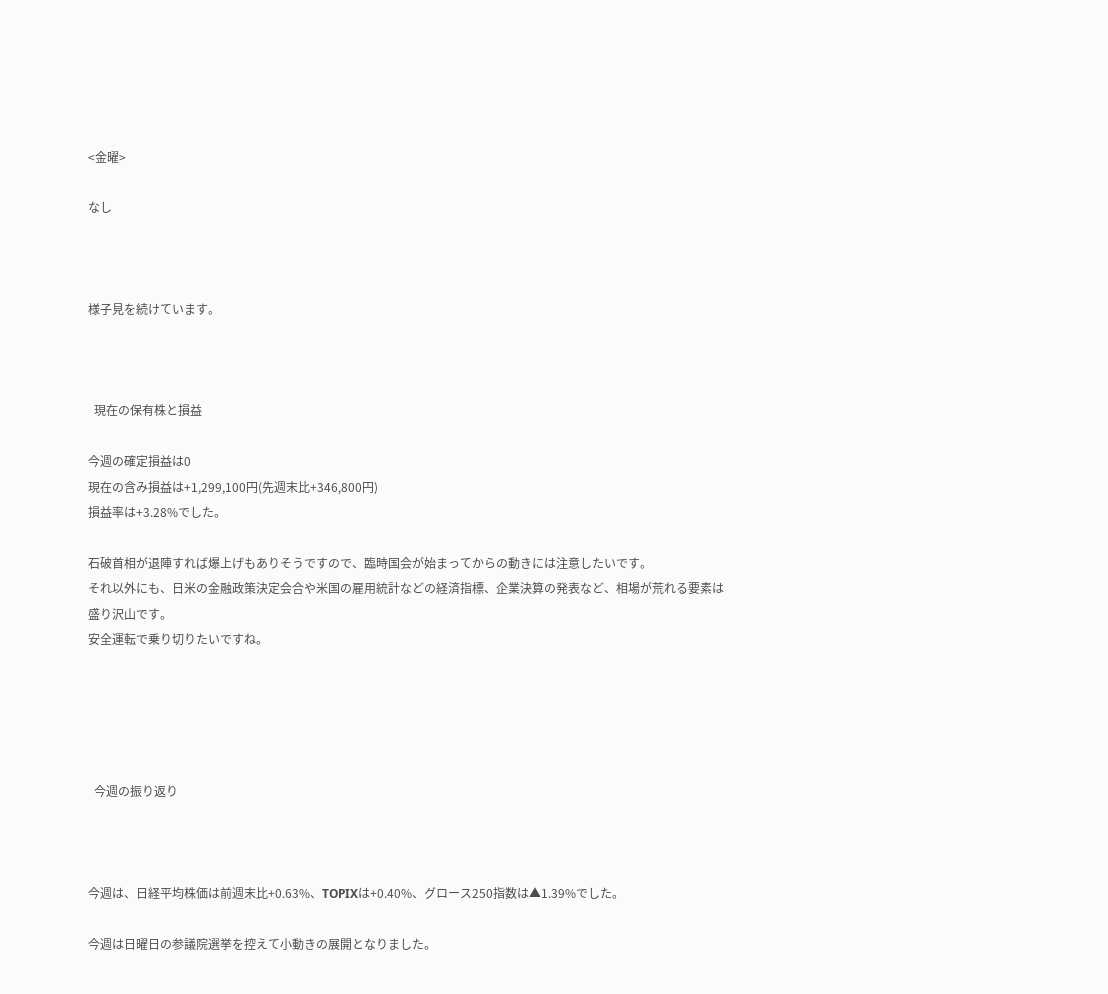<金曜>

なし



様子見を続けています。



  現在の保有株と損益

今週の確定損益は0
現在の含み損益は+1,299,100円(先週末比+346,800円)
損益率は+3.28%でした。

石破首相が退陣すれば爆上げもありそうですので、臨時国会が始まってからの動きには注意したいです。
それ以外にも、日米の金融政策決定会合や米国の雇用統計などの経済指標、企業決算の発表など、相場が荒れる要素は盛り沢山です。
安全運転で乗り切りたいですね。





  今週の振り返り



今週は、日経平均株価は前週末比+0.63%、TOPIXは+0.40%、グロース250指数は▲1.39%でした。

今週は日曜日の参議院選挙を控えて小動きの展開となりました。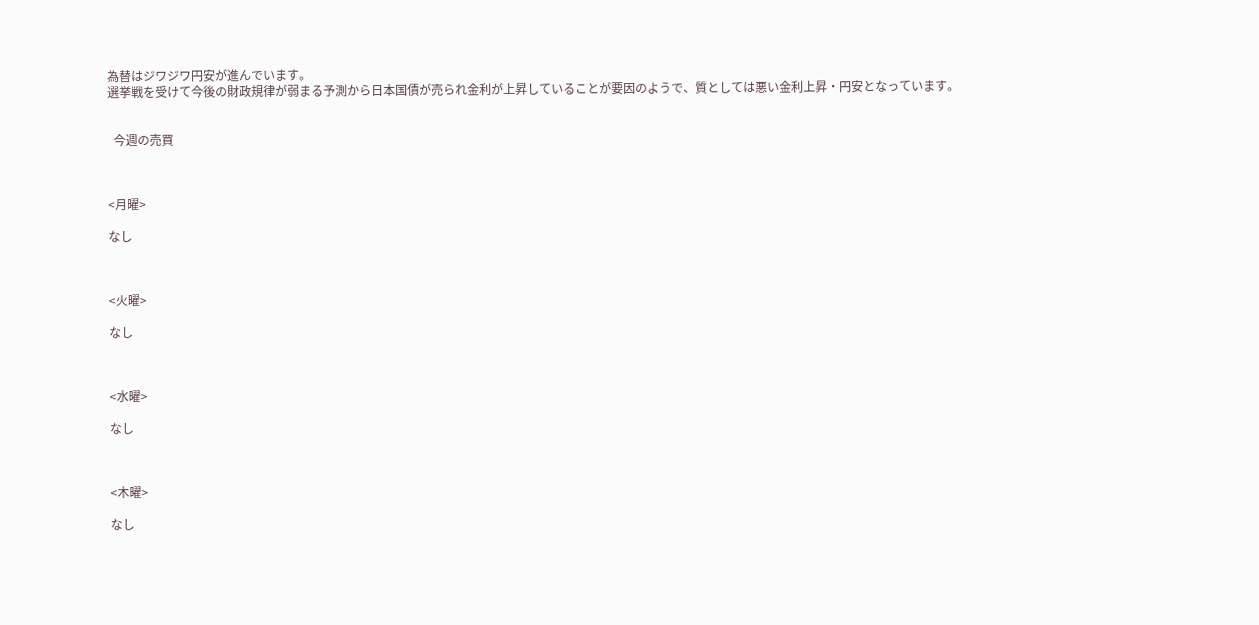為替はジワジワ円安が進んでいます。
選挙戦を受けて今後の財政規律が弱まる予測から日本国債が売られ金利が上昇していることが要因のようで、質としては悪い金利上昇・円安となっています。


  今週の売買



<月曜>

なし



<火曜>

なし



<水曜>

なし



<木曜>

なし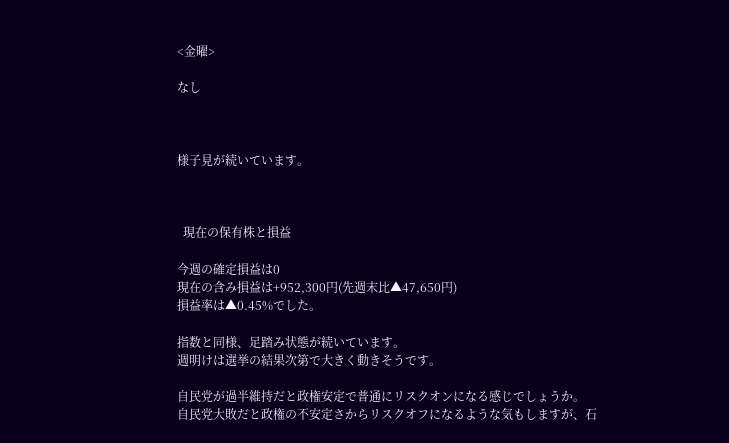<金曜>

なし



様子見が続いています。



  現在の保有株と損益

今週の確定損益は0
現在の含み損益は+952,300円(先週末比▲47,650円)
損益率は▲0.45%でした。

指数と同様、足踏み状態が続いています。
週明けは選挙の結果次第で大きく動きそうです。

自民党が過半維持だと政権安定で普通にリスクオンになる感じでしょうか。
自民党大敗だと政権の不安定さからリスクオフになるような気もしますが、石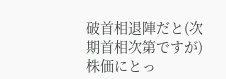破首相退陣だと(次期首相次第ですが)株価にとっ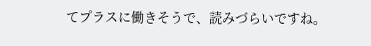てプラスに働きそうで、読みづらいですね。